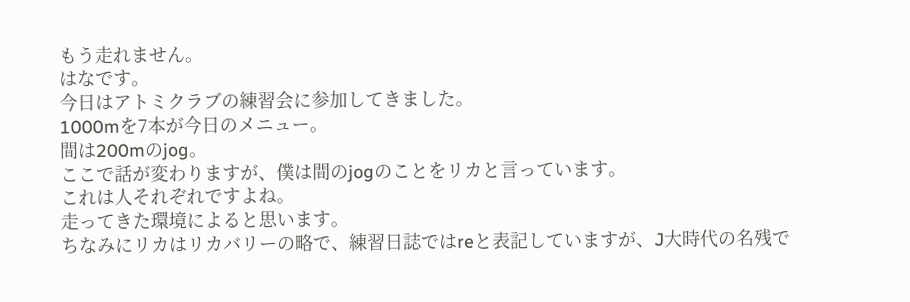もう走れません。
はなです。
今日はアトミクラブの練習会に参加してきました。
1000mを7本が今日のメニュー。
間は200mのjog。
ここで話が変わりますが、僕は間のjogのことをリカと言っています。
これは人それぞれですよね。
走ってきた環境によると思います。
ちなみにリカはリカバリーの略で、練習日誌ではreと表記していますが、J大時代の名残で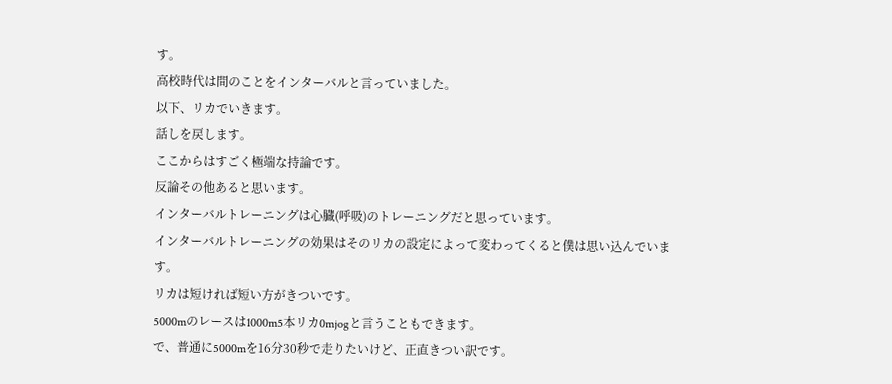す。
高校時代は間のことをインターバルと言っていました。
以下、リカでいきます。
話しを戻します。
ここからはすごく極端な持論です。
反論その他あると思います。
インターバルトレーニングは心臓(呼吸)のトレーニングだと思っています。
インターバルトレーニングの効果はそのリカの設定によって変わってくると僕は思い込んでいます。
リカは短ければ短い方がきついです。
5000mのレースは1000m5本リカ0mjogと言うこともできます。
で、普通に5000mを16分30秒で走りたいけど、正直きつい訳です。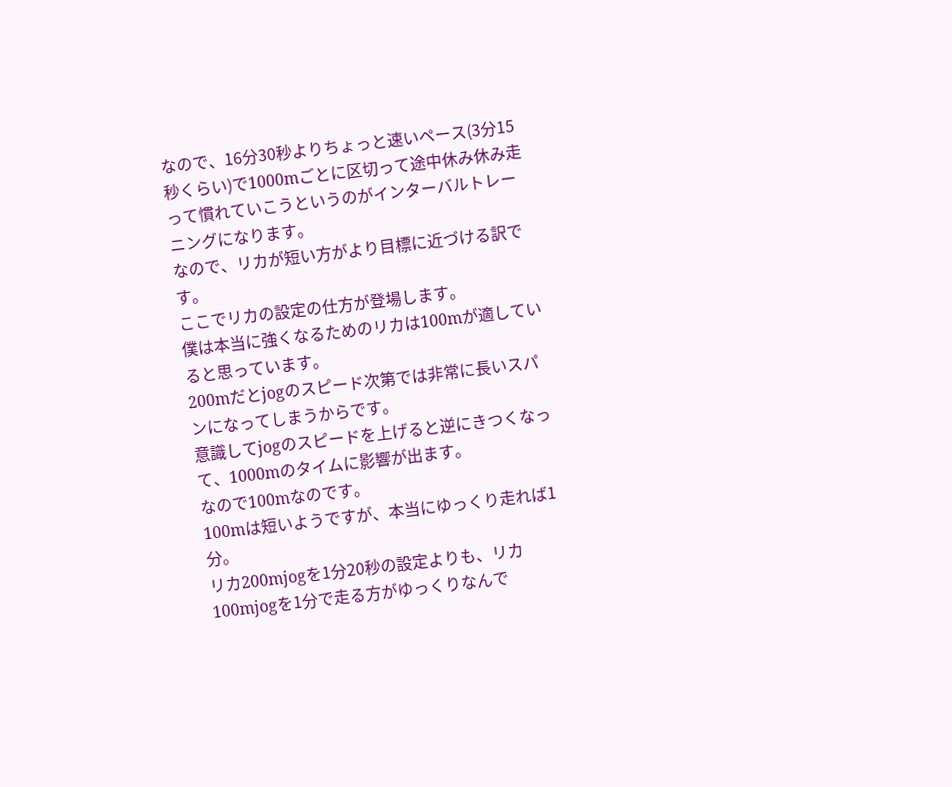なので、16分30秒よりちょっと速いペース(3分15秒くらい)で1000mごとに区切って途中休み休み走って慣れていこうというのがインターバルトレーニングになります。
なので、リカが短い方がより目標に近づける訳です。
ここでリカの設定の仕方が登場します。
僕は本当に強くなるためのリカは100mが適していると思っています。
200mだとjogのスピード次第では非常に長いスパンになってしまうからです。
意識してjogのスピードを上げると逆にきつくなって、1000mのタイムに影響が出ます。
なので100mなのです。
100mは短いようですが、本当にゆっくり走れば1分。
リカ200mjogを1分20秒の設定よりも、リカ100mjogを1分で走る方がゆっくりなんで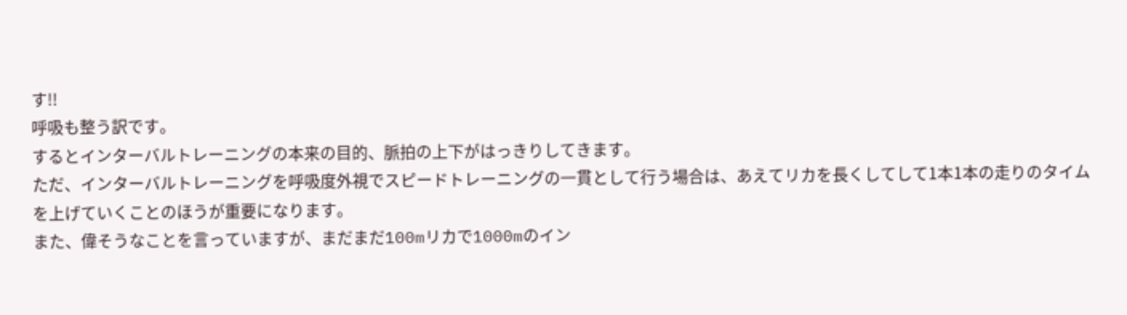す!!
呼吸も整う訳です。
するとインターバルトレーニングの本来の目的、脈拍の上下がはっきりしてきます。
ただ、インターバルトレーニングを呼吸度外視でスピードトレーニングの一貫として行う場合は、あえてリカを長くしてして1本1本の走りのタイムを上げていくことのほうが重要になります。
また、偉そうなことを言っていますが、まだまだ100mリカで1000mのイン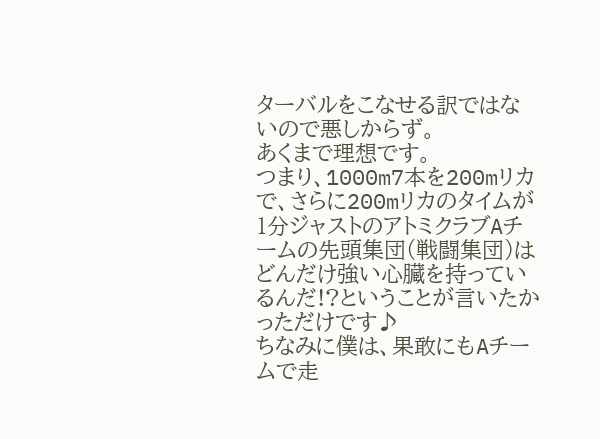ターバルをこなせる訳ではないので悪しからず。
あくまで理想です。
つまり、1000m7本を200mリカで、さらに200mリカのタイムが1分ジャストのアトミクラブAチームの先頭集団(戦闘集団)はどんだけ強い心臓を持っているんだ!?ということが言いたかっただけです♪
ちなみに僕は、果敢にもAチームで走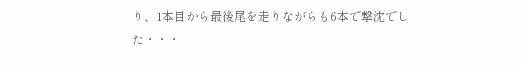り、1本目から最後尾を走りながらも6本で撃沈でした・・・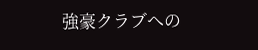強豪クラブへの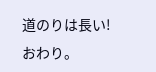道のりは長い!
おわり。